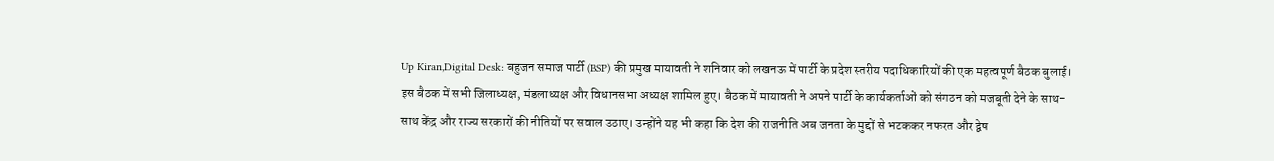Up Kiran,Digital Desk: बहुजन समाज पार्टी (BSP) की प्रमुख मायावती ने शनिवार को लखनऊ में पार्टी के प्रदेश स्तरीय पदाधिकारियों की एक महत्वपूर्ण बैठक बुलाई। इस बैठक में सभी जिलाध्यक्ष, मंडलाध्यक्ष और विधानसभा अध्यक्ष शामिल हुए। बैठक में मायावती ने अपने पार्टी के कार्यकर्ताओं को संगठन को मजबूती देने के साथ-साथ केंद्र और राज्य सरकारों की नीतियों पर सवाल उठाए। उन्होंने यह भी कहा कि देश की राजनीति अब जनता के मुद्दों से भटककर नफरत और द्वेष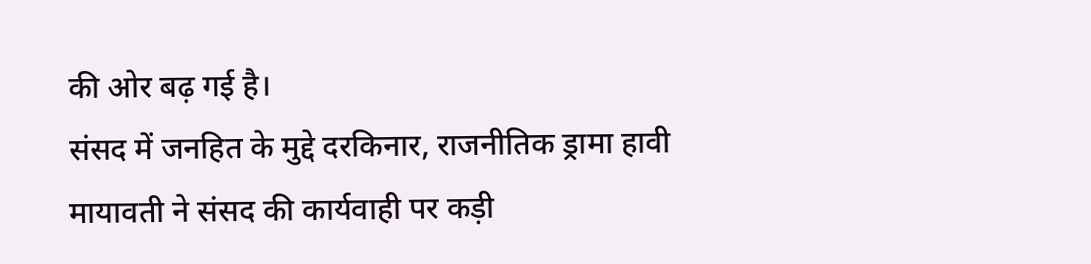की ओर बढ़ गई है।
संसद में जनहित के मुद्दे दरकिनार, राजनीतिक ड्रामा हावी
मायावती ने संसद की कार्यवाही पर कड़ी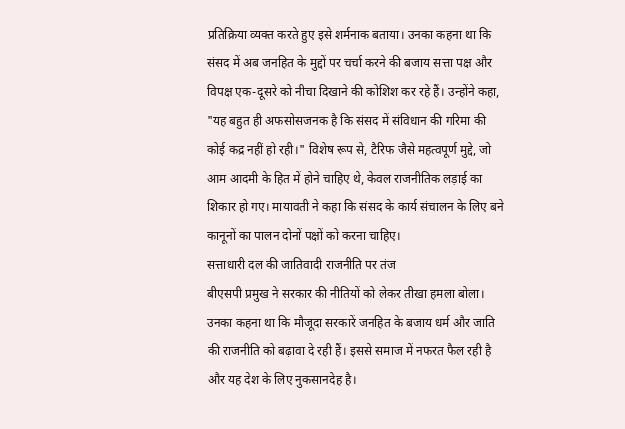प्रतिक्रिया व्यक्त करते हुए इसे शर्मनाक बताया। उनका कहना था कि संसद में अब जनहित के मुद्दों पर चर्चा करने की बजाय सत्ता पक्ष और विपक्ष एक-दूसरे को नीचा दिखाने की कोशिश कर रहे हैं। उन्होंने कहा, "यह बहुत ही अफसोसजनक है कि संसद में संविधान की गरिमा की कोई कद्र नहीं हो रही।" विशेष रूप से, टैरिफ जैसे महत्वपूर्ण मुद्दे, जो आम आदमी के हित में होने चाहिए थे, केवल राजनीतिक लड़ाई का शिकार हो गए। मायावती ने कहा कि संसद के कार्य संचालन के लिए बने कानूनों का पालन दोनों पक्षों को करना चाहिए।
सत्ताधारी दल की जातिवादी राजनीति पर तंज
बीएसपी प्रमुख ने सरकार की नीतियों को लेकर तीखा हमला बोला। उनका कहना था कि मौजूदा सरकारें जनहित के बजाय धर्म और जाति की राजनीति को बढ़ावा दे रही हैं। इससे समाज में नफरत फैल रही है और यह देश के लिए नुकसानदेह है।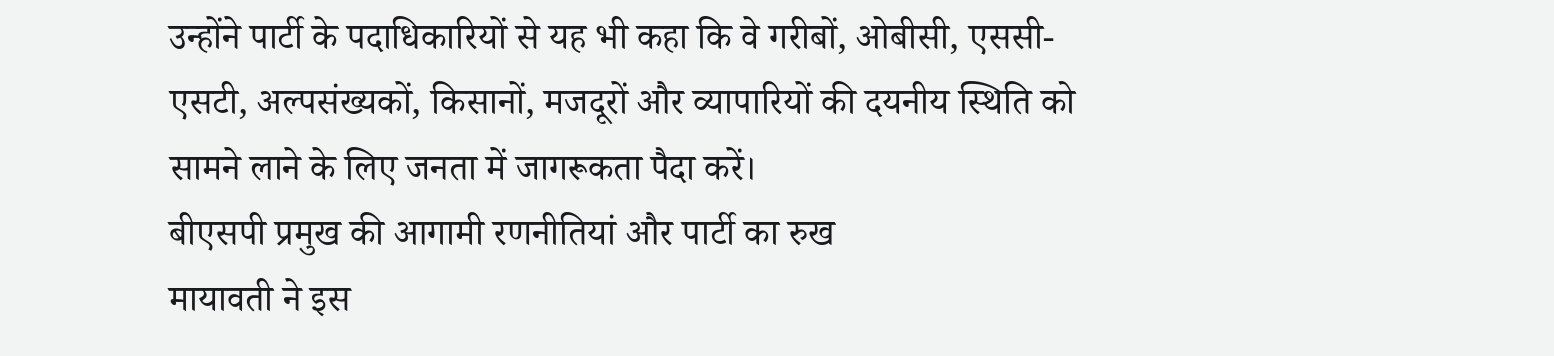उन्होंने पार्टी के पदाधिकारियों से यह भी कहा कि वे गरीबों, ओबीसी, एससी-एसटी, अल्पसंख्यकों, किसानों, मजदूरों और व्यापारियों की दयनीय स्थिति को सामने लाने के लिए जनता में जागरूकता पैदा करें।
बीएसपी प्रमुख की आगामी रणनीतियां और पार्टी का रुख
मायावती ने इस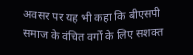अवसर पर यह भी कहा कि बीएसपी समाज के वंचित वर्गों के लिए सशक्त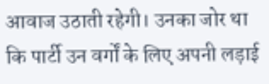आवाज उठाती रहेगी। उनका जोर था कि पार्टी उन वर्गों के लिए अपनी लड़ाई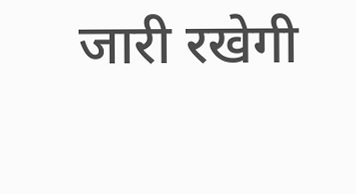जारी रखेगी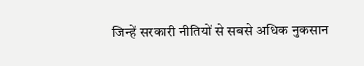जिन्हें सरकारी नीतियों से सबसे अधिक नुकसान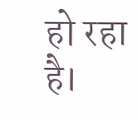हो रहा है।